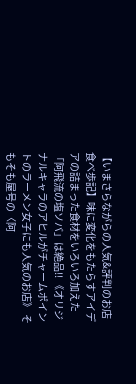【いまさらながらの人気&評判のお店食べ歩記】味に変化をもたらすアイデアの詰まった食材をいろいろ加えた「阿飛流の塩ソバ」は絶品!! 《オリジナルキャラのアヒルがチャームポイントのラーメン女子にも人気のお店》 そもそも屋号の〈阿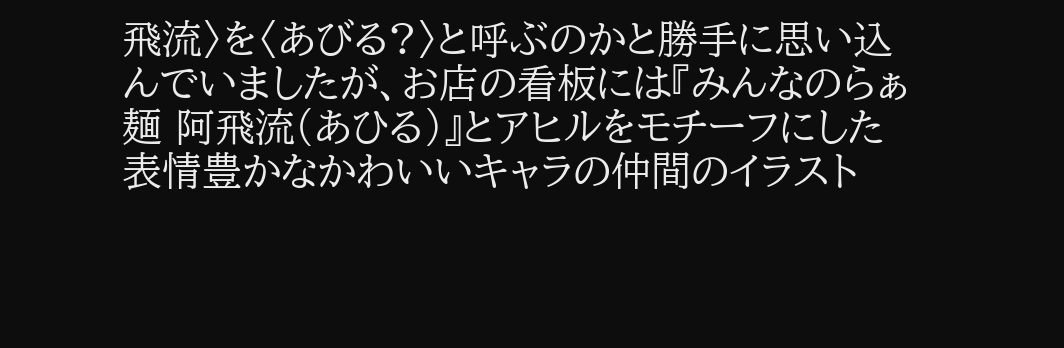飛流〉を〈あびる?〉と呼ぶのかと勝手に思い込んでいましたが、お店の看板には『みんなのらぁ麺 阿飛流(あひる)』とアヒルをモチーフにした表情豊かなかわいいキャラの仲間のイラスト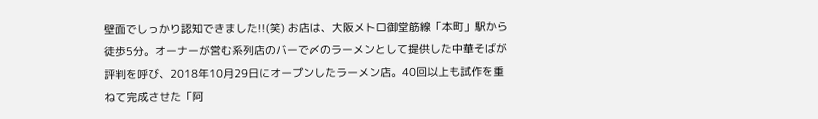壁面でしっかり認知できました!!(笑) お店は、大阪メトロ御堂筋線「本町」駅から徒歩5分。オーナーが営む系列店のバーで〆のラーメンとして提供した中華そばが評判を呼び、2018年10月29日にオープンしたラーメン店。40回以上も試作を重ねて完成させた「阿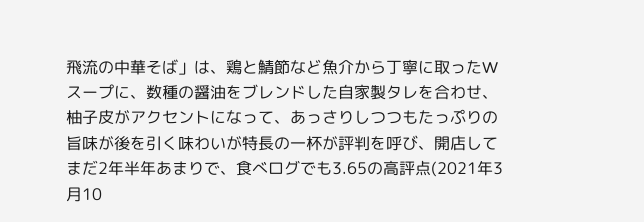飛流の中華そば」は、鶏と鯖節など魚介から丁寧に取ったWスープに、数種の醤油をブレンドした自家製タレを合わせ、柚子皮がアクセントになって、あっさりしつつもたっぷりの旨味が後を引く味わいが特長の一杯が評判を呼び、開店してまだ2年半年あまりで、食べログでも3.65の高評点(2021年3月10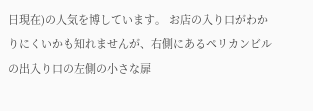日現在)の人気を博しています。 お店の入り口がわかりにくいかも知れませんが、右側にあるペリカンビルの出入り口の左側の小さな扉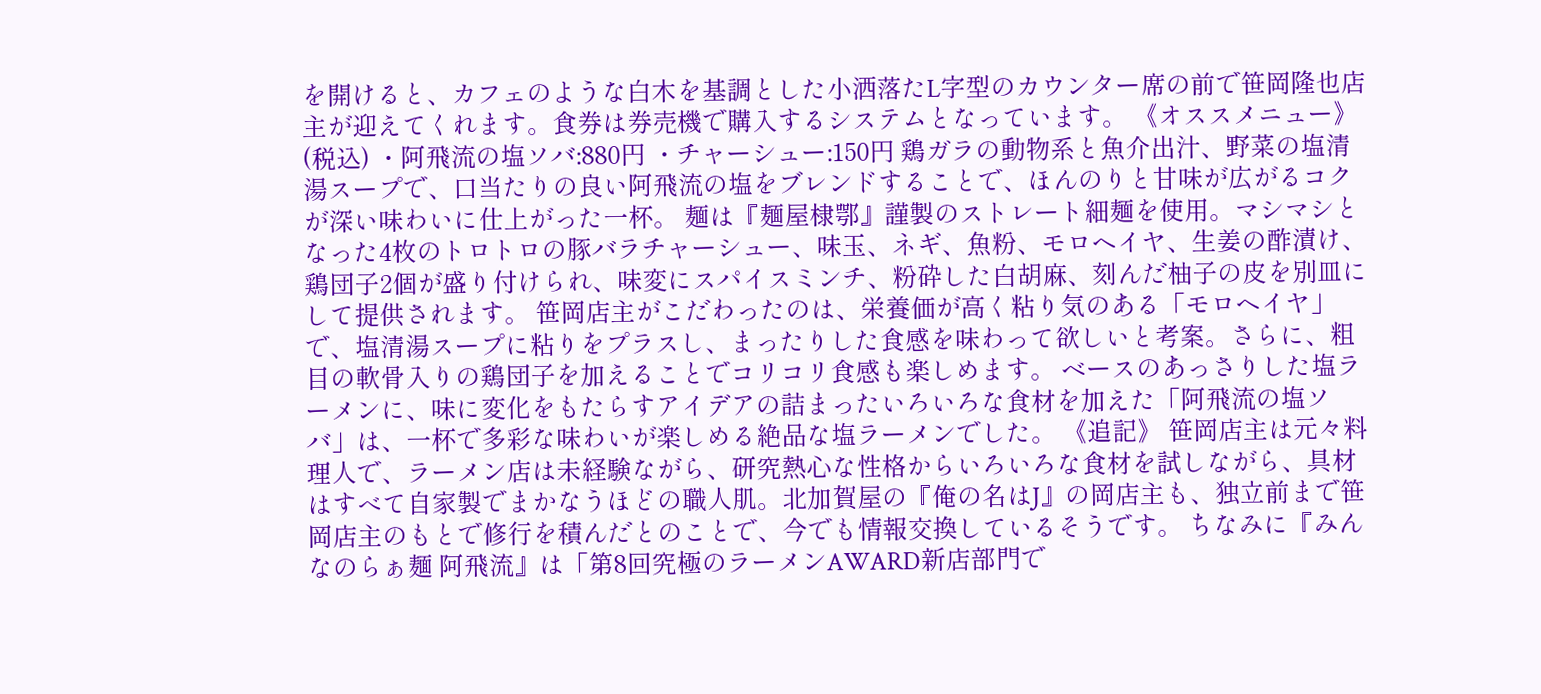を開けると、カフェのような白木を基調とした小洒落たL字型のカウンター席の前で笹岡隆也店主が迎えてくれます。食券は券売機で購入するシステムとなっています。 《オススメニュー》(税込) ・阿飛流の塩ソバ:880円 ・チャーシュー:150円 鶏ガラの動物系と魚介出汁、野菜の塩清湯スープで、口当たりの良い阿飛流の塩をブレンドすることで、ほんのりと甘味が広がるコクが深い味わいに仕上がった一杯。 麺は『麺屋棣鄂』謹製のストレート細麺を使用。マシマシとなった4枚のトロトロの豚バラチャーシュー、味玉、ネギ、魚粉、モロヘイヤ、生姜の酢漬け、鶏団子2個が盛り付けられ、味変にスパイスミンチ、粉砕した白胡麻、刻んだ柚子の皮を別皿にして提供されます。 笹岡店主がこだわったのは、栄養価が高く粘り気のある「モロヘイヤ」で、塩清湯スープに粘りをプラスし、まったりした食感を味わって欲しいと考案。さらに、粗目の軟骨入りの鶏団子を加えることでコリコリ食感も楽しめます。 ベースのあっさりした塩ラーメンに、味に変化をもたらすアイデアの詰まったいろいろな食材を加えた「阿飛流の塩ソバ」は、一杯で多彩な味わいが楽しめる絶品な塩ラーメンでした。 《追記》 笹岡店主は元々料理人で、ラーメン店は未経験ながら、研究熱心な性格からいろいろな食材を試しながら、具材はすべて自家製でまかなうほどの職人肌。北加賀屋の『俺の名はJ』の岡店主も、独立前まで笹岡店主のもとで修行を積んだとのことで、今でも情報交換しているそうです。 ちなみに『みんなのらぁ麺 阿飛流』は「第8回究極のラーメンAWARD新店部門で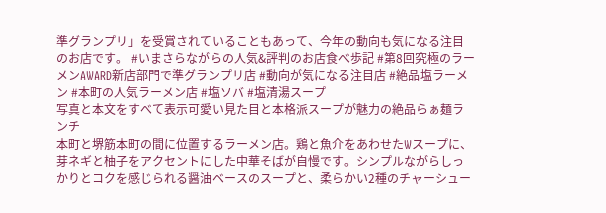準グランプリ」を受賞されていることもあって、今年の動向も気になる注目のお店です。 #いまさらながらの人気&評判のお店食べ歩記 #第8回究極のラーメンAWARD新店部門で準グランプリ店 #動向が気になる注目店 #絶品塩ラーメン #本町の人気ラーメン店 #塩ソバ #塩清湯スープ
写真と本文をすべて表示可愛い見た目と本格派スープが魅力の絶品らぁ麺ランチ
本町と堺筋本町の間に位置するラーメン店。鶏と魚介をあわせたWスープに、芽ネギと柚子をアクセントにした中華そばが自慢です。シンプルながらしっかりとコクを感じられる醤油ベースのスープと、柔らかい2種のチャーシュー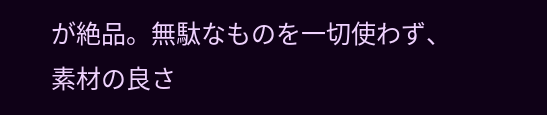が絶品。無駄なものを一切使わず、素材の良さ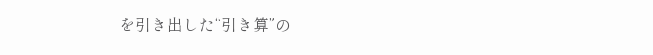を引き出した“引き算”の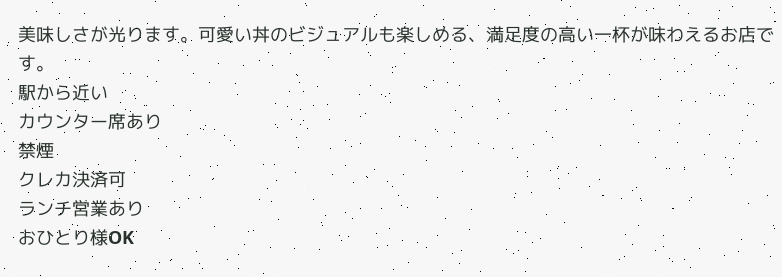美味しさが光ります。可愛い丼のビジュアルも楽しめる、満足度の高い一杯が味わえるお店です。
駅から近い
カウンター席あり
禁煙
クレカ決済可
ランチ営業あり
おひとり様OK